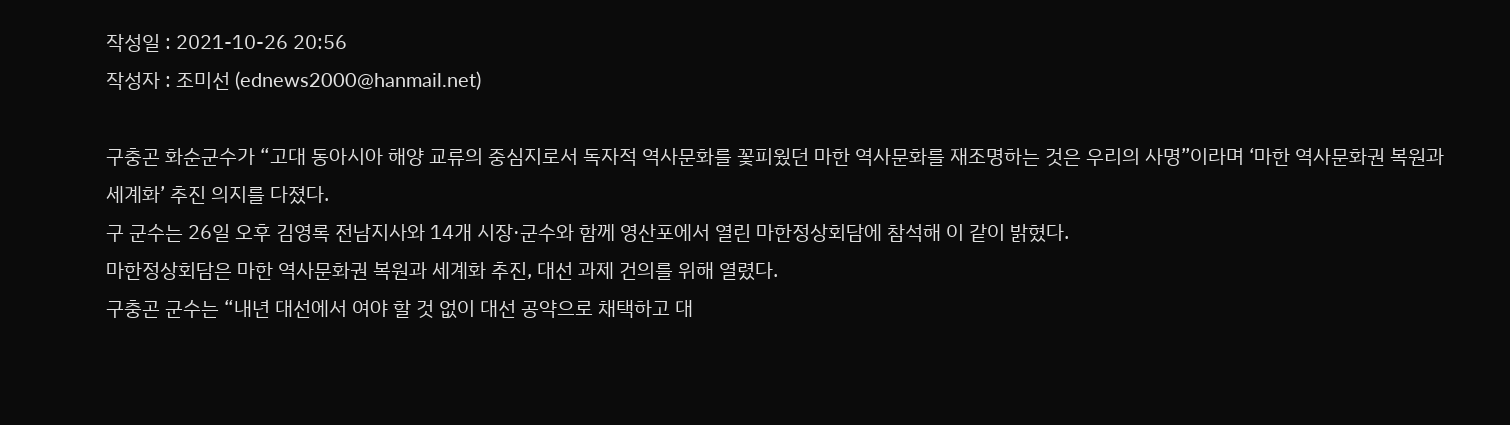작성일 : 2021-10-26 20:56
작성자 : 조미선 (ednews2000@hanmail.net)

구충곤 화순군수가 “고대 동아시아 해양 교류의 중심지로서 독자적 역사문화를 꽃피웠던 마한 역사문화를 재조명하는 것은 우리의 사명”이라며 ‘마한 역사문화권 복원과 세계화’ 추진 의지를 다졌다.
구 군수는 26일 오후 김영록 전남지사와 14개 시장·군수와 함께 영산포에서 열린 마한정상회담에 참석해 이 같이 밝혔다.
마한정상회담은 마한 역사문화권 복원과 세계화 추진, 대선 과제 건의를 위해 열렸다.
구충곤 군수는 “내년 대선에서 여야 할 것 없이 대선 공약으로 채택하고 대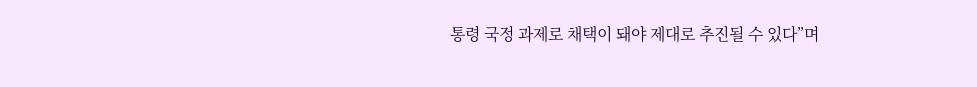통령 국정 과제로 채택이 돼야 제대로 추진될 수 있다”며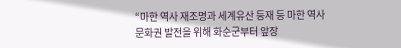“마한 역사 재조명과 세계유산 등재 등 마한 역사문화권 발전을 위해 화순군부터 앞장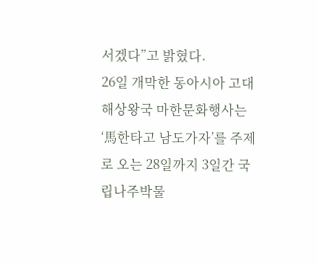서겠다”고 밝혔다.
26일 개막한 동아시아 고대해상왕국 마한문화행사는 ‘馬한타고 남도가자’를 주제로 오는 28일까지 3일간 국립나주박물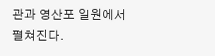관과 영산포 일원에서 펼쳐진다.